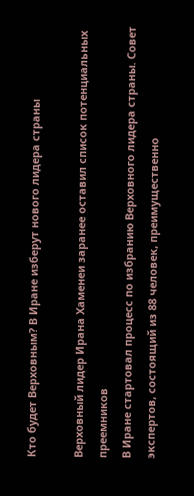Кто будет Верховным? В Иране изберут нового лидера страны

Верховный лидер Ирана Хаменеи заранее оставил список потенциальных преемников
В Иране стартовал процесс по избранию Верховного лидера страны. Совет экспертов, состоящий из 88 человек, преимущественно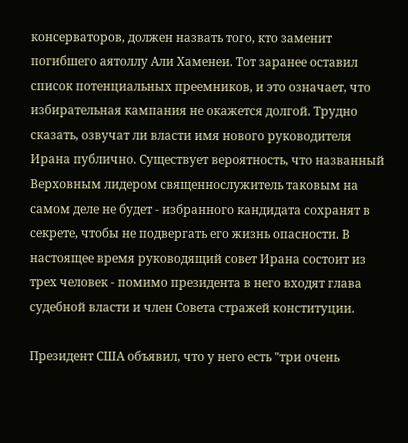консерваторов, должен назвать того, кто заменит погибшего аятоллу Али Хаменеи. Тот заранее оставил список потенциальных преемников, и это означает, что избирательная кампания не окажется долгой. Трудно сказать, озвучат ли власти имя нового руководителя Ирана публично. Существует вероятность, что названный Верховным лидером священнослужитель таковым на самом деле не будет - избранного кандидата сохранят в секрете, чтобы не подвергать его жизнь опасности. В настоящее время руководящий совет Ирана состоит из трех человек - помимо президента в него входят глава судебной власти и член Совета стражей конституции.

Президент США объявил, что у него есть "три очень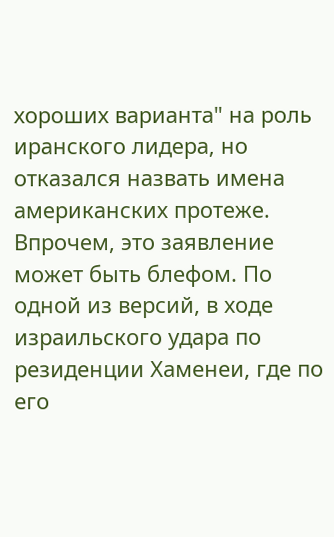хороших варианта" на роль иранского лидера, но отказался назвать имена американских протеже. Впрочем, это заявление может быть блефом. По одной из версий, в ходе израильского удара по резиденции Хаменеи, где по его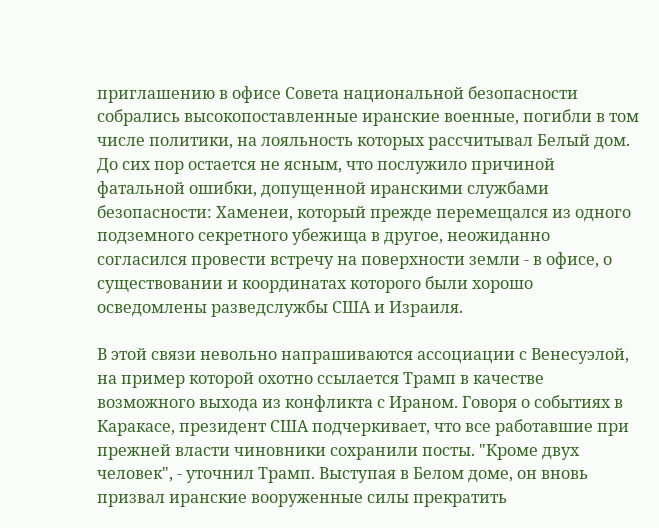приглашению в офисе Совета национальной безопасности собрались высокопоставленные иранские военные, погибли в том числе политики, на лояльность которых рассчитывал Белый дом. До сих пор остается не ясным, что послужило причиной фатальной ошибки, допущенной иранскими службами безопасности: Хаменеи, который прежде перемещался из одного подземного секретного убежища в другое, неожиданно согласился провести встречу на поверхности земли - в офисе, о существовании и координатах которого были хорошо осведомлены разведслужбы США и Израиля.

В этой связи невольно напрашиваются ассоциации с Венесуэлой, на пример которой охотно ссылается Трамп в качестве возможного выхода из конфликта с Ираном. Говоря о событиях в Каракасе, президент США подчеркивает, что все работавшие при прежней власти чиновники сохранили посты. "Кроме двух человек", - уточнил Трамп. Выступая в Белом доме, он вновь призвал иранские вооруженные силы прекратить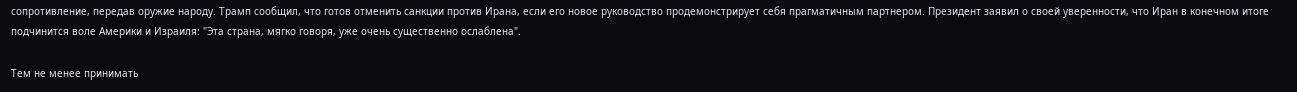сопротивление, передав оружие народу. Трамп сообщил, что готов отменить санкции против Ирана, если его новое руководство продемонстрирует себя прагматичным партнером. Президент заявил о своей уверенности, что Иран в конечном итоге подчинится воле Америки и Израиля: "Эта страна, мягко говоря, уже очень существенно ослаблена".

Тем не менее принимать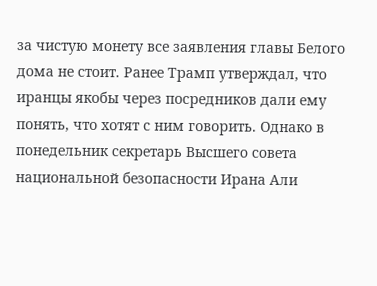за чистую монету все заявления главы Белого дома не стоит. Ранее Трамп утверждал, что иранцы якобы через посредников дали ему понять, что хотят с ним говорить. Однако в понедельник секретарь Высшего совета национальной безопасности Ирана Али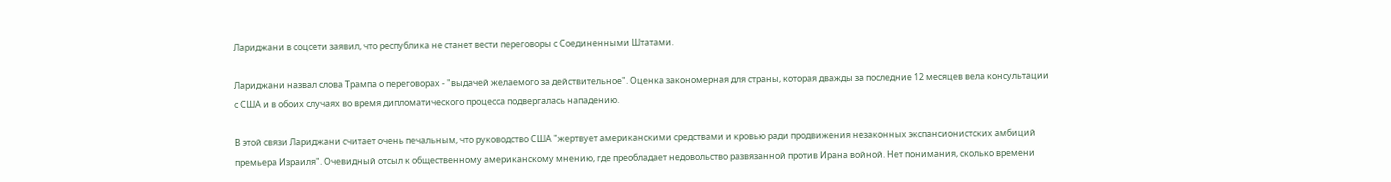Лариджани в соцсети заявил, что республика не станет вести переговоры с Соединенными Штатами.

Лариджани назвал слова Трампа о переговорах - "выдачей желаемого за действительное". Оценка закономерная для страны, которая дважды за последние 12 месяцев вела консультации с США и в обоих случаях во время дипломатического процесса подвергалась нападению.

В этой связи Лариджани считает очень печальным, что руководство США "жертвует американскими средствами и кровью ради продвижения незаконных экспансионистских амбиций премьера Израиля". Очевидный отсыл к общественному американскому мнению, где преобладает недовольство развязанной против Ирана войной. Нет понимания, сколько времени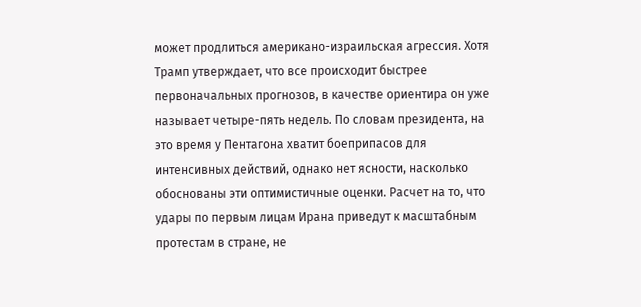может продлиться американо-израильская агрессия. Хотя Трамп утверждает, что все происходит быстрее первоначальных прогнозов, в качестве ориентира он уже называет четыре-пять недель. По словам президента, на это время у Пентагона хватит боеприпасов для интенсивных действий, однако нет ясности, насколько обоснованы эти оптимистичные оценки. Расчет на то, что удары по первым лицам Ирана приведут к масштабным протестам в стране, не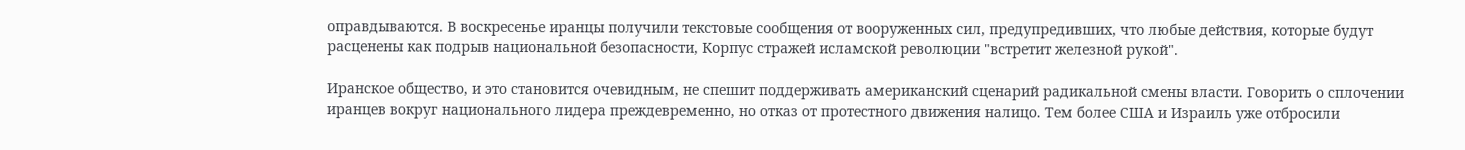оправдываются. В воскресенье иранцы получили текстовые сообщения от вооруженных сил, предупредивших, что любые действия, которые будут расценены как подрыв национальной безопасности, Корпус стражей исламской революции "встретит железной рукой".

Иранское общество, и это становится очевидным, не спешит поддерживать американский сценарий радикальной смены власти. Говорить о сплочении иранцев вокруг национального лидера преждевременно, но отказ от протестного движения налицо. Тем более США и Израиль уже отбросили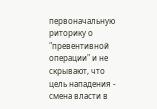первоначальную риторику о "превентивной операции" и не скрывают, что цель нападения - смена власти в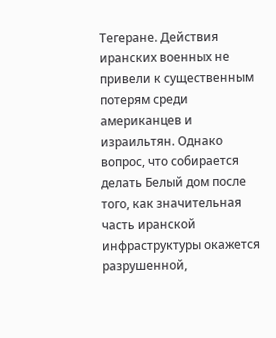Тегеране. Действия иранских военных не привели к существенным потерям среди американцев и израильтян. Однако вопрос, что собирается делать Белый дом после того, как значительная часть иранской инфраструктуры окажется разрушенной,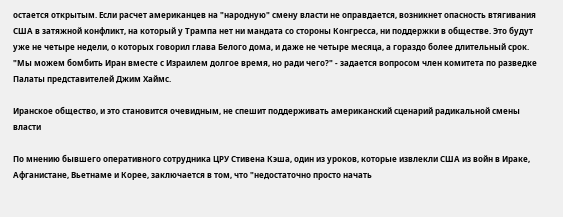остается открытым. Если расчет американцев на "народную" смену власти не оправдается, возникнет опасность втягивания США в затяжной конфликт, на который у Трампа нет ни мандата со стороны Конгресса, ни поддержки в обществе. Это будут уже не четыре недели, о которых говорил глава Белого дома, и даже не четыре месяца, а гораздо более длительный срок. "Мы можем бомбить Иран вместе с Израилем долгое время, но ради чего?" - задается вопросом член комитета по разведке Палаты представителей Джим Хаймс.

Иранское общество, и это становится очевидным, не спешит поддерживать американский сценарий радикальной смены власти

По мнению бывшего оперативного сотрудника ЦРУ Стивена Кэша, один из уроков, которые извлекли США из войн в Ираке, Афганистане, Вьетнаме и Корее, заключается в том, что "недостаточно просто начать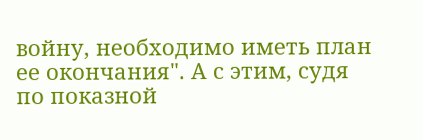войну, необходимо иметь план ее окончания". А с этим, судя по показной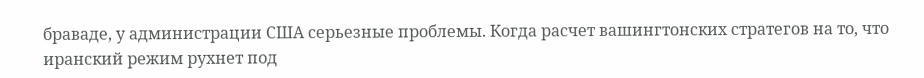браваде, у администрации США серьезные проблемы. Когда расчет вашингтонских стратегов на то, что иранский режим рухнет под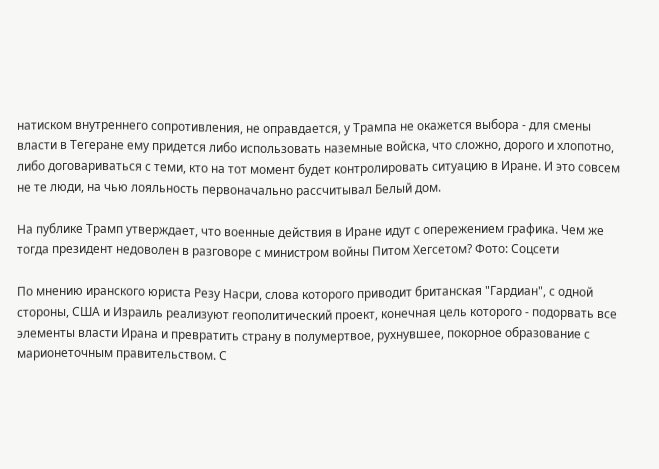натиском внутреннего сопротивления, не оправдается, у Трампа не окажется выбора - для смены власти в Тегеране ему придется либо использовать наземные войска, что сложно, дорого и хлопотно, либо договариваться с теми, кто на тот момент будет контролировать ситуацию в Иране. И это совсем не те люди, на чью лояльность первоначально рассчитывал Белый дом.

На публике Трамп утверждает, что военные действия в Иране идут с опережением графика. Чем же тогда президент недоволен в разговоре с министром войны Питом Хегсетом? Фото: Соцсети

По мнению иранского юриста Резу Насри, слова которого приводит британская "Гардиан", с одной стороны, США и Израиль реализуют геополитический проект, конечная цель которого - подорвать все элементы власти Ирана и превратить страну в полумертвое, рухнувшее, покорное образование с марионеточным правительством. С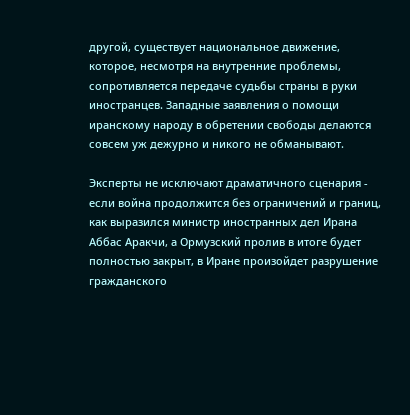другой, существует национальное движение, которое, несмотря на внутренние проблемы, сопротивляется передаче судьбы страны в руки иностранцев. Западные заявления о помощи иранскому народу в обретении свободы делаются совсем уж дежурно и никого не обманывают.

Эксперты не исключают драматичного сценария - если война продолжится без ограничений и границ, как выразился министр иностранных дел Ирана Аббас Аракчи, а Ормузский пролив в итоге будет полностью закрыт, в Иране произойдет разрушение гражданского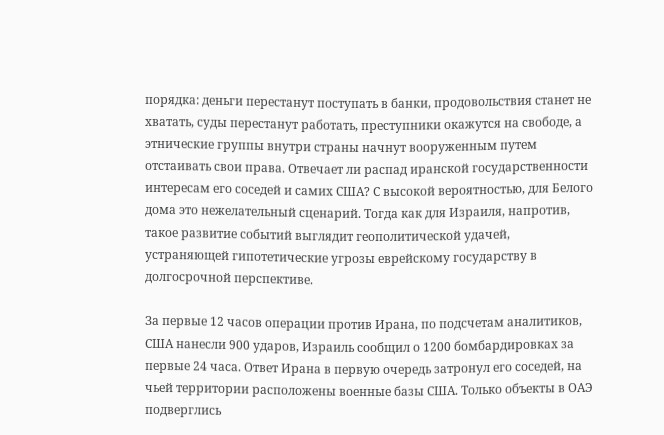порядка: деньги перестанут поступать в банки, продовольствия станет не хватать, суды перестанут работать, преступники окажутся на свободе, а этнические группы внутри страны начнут вооруженным путем отстаивать свои права. Отвечает ли распад иранской государственности интересам его соседей и самих США? С высокой вероятностью, для Белого дома это нежелательный сценарий. Тогда как для Израиля, напротив, такое развитие событий выглядит геополитической удачей, устраняющей гипотетические угрозы еврейскому государству в долгосрочной перспективе.

За первые 12 часов операции против Ирана, по подсчетам аналитиков, США нанесли 900 ударов, Израиль сообщил о 1200 бомбардировках за первые 24 часа. Ответ Ирана в первую очередь затронул его соседей, на чьей территории расположены военные базы США. Только объекты в ОАЭ подверглись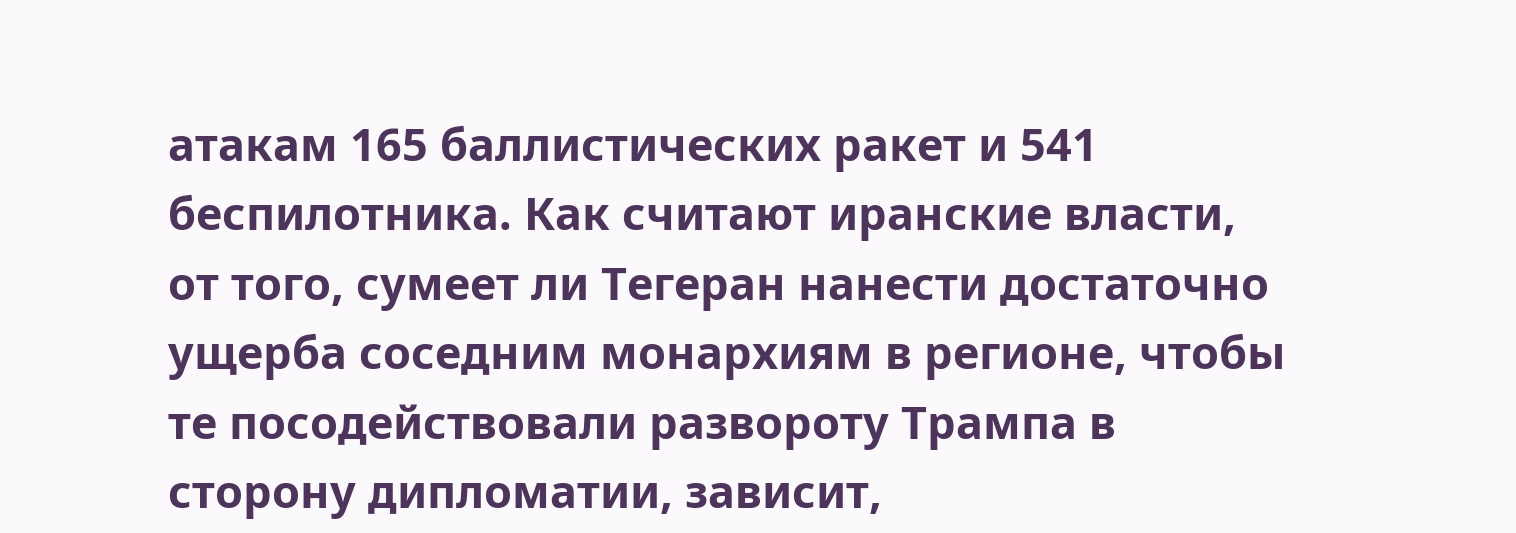атакам 165 баллистических ракет и 541 беспилотника. Как считают иранские власти, от того, сумеет ли Тегеран нанести достаточно ущерба соседним монархиям в регионе, чтобы те посодействовали развороту Трампа в сторону дипломатии, зависит,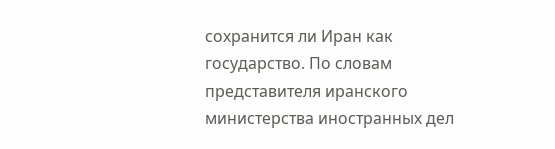сохранится ли Иран как государство. По словам представителя иранского министерства иностранных дел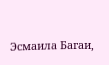Эсмаила Багаи,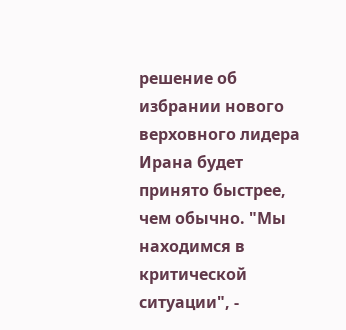решение об избрании нового верховного лидера Ирана будет принято быстрее, чем обычно. "Мы находимся в критической ситуации", -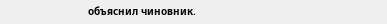объяснил чиновник.